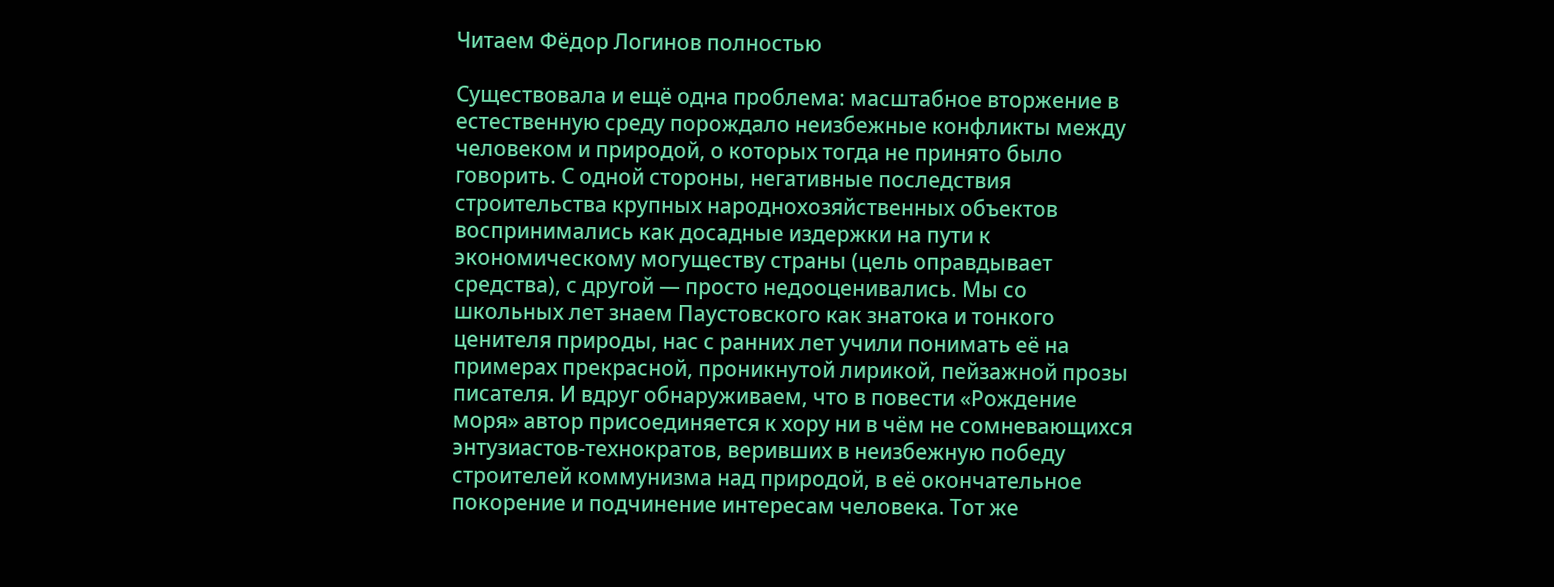Читаем Фёдор Логинов полностью

Существовала и ещё одна проблема: масштабное вторжение в естественную среду порождало неизбежные конфликты между человеком и природой, о которых тогда не принято было говорить. С одной стороны, негативные последствия строительства крупных народнохозяйственных объектов воспринимались как досадные издержки на пути к экономическому могуществу страны (цель оправдывает средства), с другой — просто недооценивались. Мы со школьных лет знаем Паустовского как знатока и тонкого ценителя природы, нас с ранних лет учили понимать её на примерах прекрасной, проникнутой лирикой, пейзажной прозы писателя. И вдруг обнаруживаем, что в повести «Рождение моря» автор присоединяется к хору ни в чём не сомневающихся энтузиастов-технократов, веривших в неизбежную победу строителей коммунизма над природой, в её окончательное покорение и подчинение интересам человека. Тот же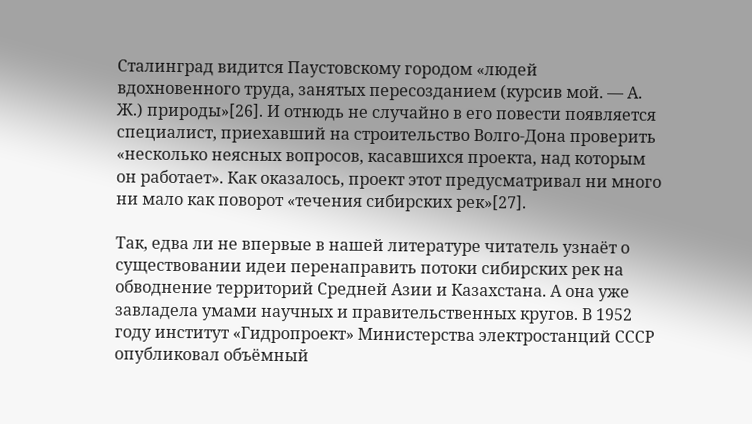Сталинград видится Паустовскому городом «людей вдохновенного труда, занятых пересозданием (курсив мой. — А. Ж.) природы»[26]. И отнюдь не случайно в его повести появляется специалист, приехавший на строительство Волго-Дона проверить «несколько неясных вопросов, касавшихся проекта, над которым он работает». Как оказалось, проект этот предусматривал ни много ни мало как поворот «течения сибирских рек»[27].

Так, едва ли не впервые в нашей литературе читатель узнаёт о существовании идеи перенаправить потоки сибирских рек на обводнение территорий Средней Азии и Казахстана. А она уже завладела умами научных и правительственных кругов. В 1952 году институт «Гидропроект» Министерства электростанций СССР опубликовал объёмный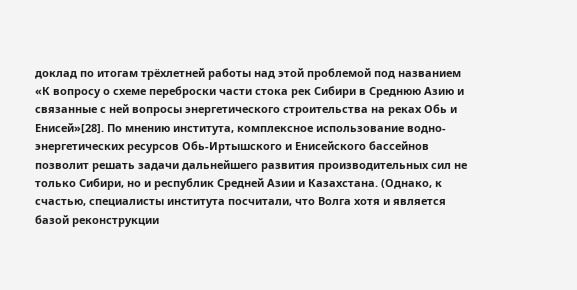доклад по итогам трёхлетней работы над этой проблемой под названием «К вопросу о схеме переброски части стока рек Сибири в Среднюю Азию и связанные с ней вопросы энергетического строительства на реках Обь и Енисей»[28]. По мнению института, комплексное использование водно-энергетических ресурсов Обь-Иртышского и Енисейского бассейнов позволит решать задачи дальнейшего развития производительных сил не только Сибири, но и республик Средней Азии и Казахстана. (Однако, к счастью, специалисты института посчитали, что Волга хотя и является базой реконструкции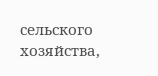сельского хозяйства,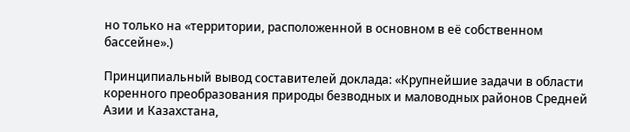но только на «территории, расположенной в основном в её собственном бассейне».)

Принципиальный вывод составителей доклада: «Крупнейшие задачи в области коренного преобразования природы безводных и маловодных районов Средней Азии и Казахстана,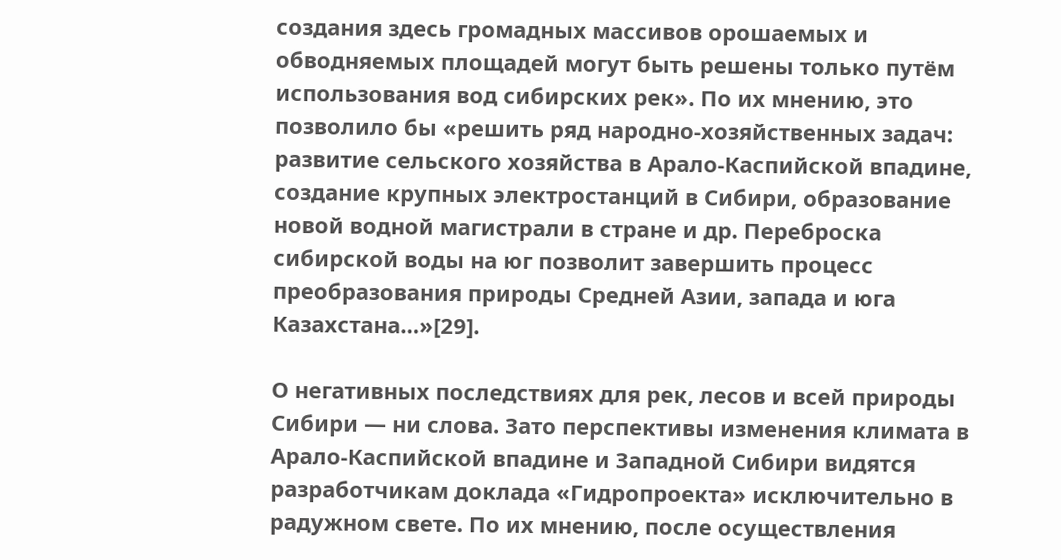создания здесь громадных массивов орошаемых и обводняемых площадей могут быть решены только путём использования вод сибирских рек». По их мнению, это позволило бы «решить ряд народно-хозяйственных задач: развитие сельского хозяйства в Арало-Каспийской впадине, создание крупных электростанций в Сибири, образование новой водной магистрали в стране и др. Переброска сибирской воды на юг позволит завершить процесс преобразования природы Средней Азии, запада и юга Казахстана…»[29].

О негативных последствиях для рек, лесов и всей природы Сибири — ни слова. Зато перспективы изменения климата в Арало-Каспийской впадине и Западной Сибири видятся разработчикам доклада «Гидропроекта» исключительно в радужном свете. По их мнению, после осуществления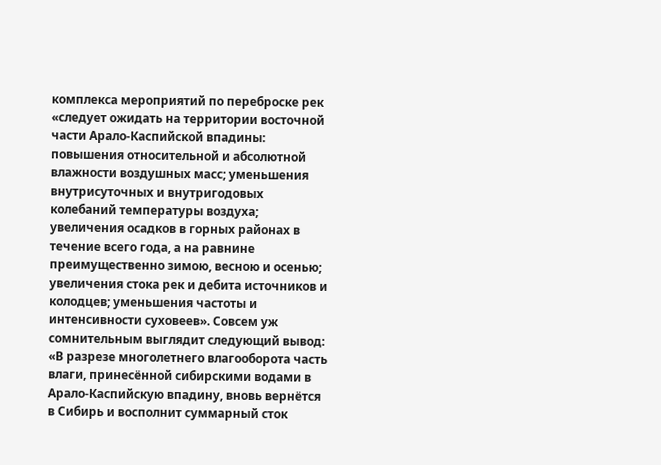комплекса мероприятий по переброске рек «следует ожидать на территории восточной части Арало-Каспийской впадины: повышения относительной и абсолютной влажности воздушных масс; уменьшения внутрисуточных и внутригодовых колебаний температуры воздуха; увеличения осадков в горных районах в течение всего года, а на равнине преимущественно зимою, весною и осенью; увеличения стока рек и дебита источников и колодцев; уменьшения частоты и интенсивности суховеев». Совсем уж сомнительным выглядит следующий вывод: «В разрезе многолетнего влагооборота часть влаги, принесённой сибирскими водами в Арало-Каспийскую впадину, вновь вернётся в Сибирь и восполнит суммарный сток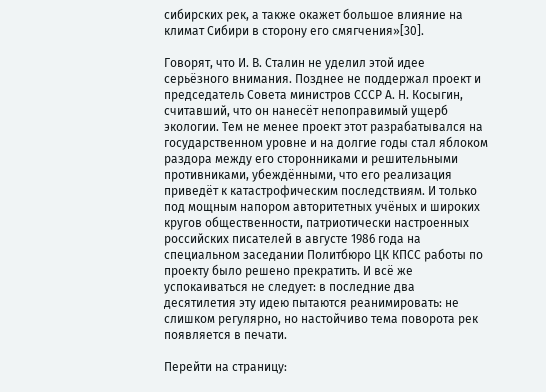сибирских рек, а также окажет большое влияние на климат Сибири в сторону его смягчения»[30].

Говорят, что И. В. Сталин не уделил этой идее серьёзного внимания. Позднее не поддержал проект и председатель Совета министров СССР А. Н. Косыгин, считавший, что он нанесёт непоправимый ущерб экологии. Тем не менее проект этот разрабатывался на государственном уровне и на долгие годы стал яблоком раздора между его сторонниками и решительными противниками, убеждёнными, что его реализация приведёт к катастрофическим последствиям. И только под мощным напором авторитетных учёных и широких кругов общественности, патриотически настроенных российских писателей в августе 1986 года на специальном заседании Политбюро ЦК КПСС работы по проекту было решено прекратить. И всё же успокаиваться не следует: в последние два десятилетия эту идею пытаются реанимировать: не слишком регулярно, но настойчиво тема поворота рек появляется в печати.

Перейти на страницу: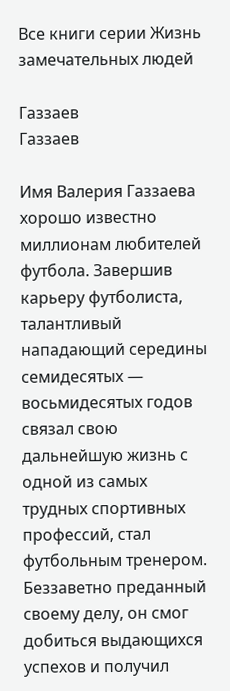Все книги серии Жизнь замечательных людей

Газзаев
Газзаев

Имя Валерия Газзаева хорошо известно миллионам любителей футбола. Завершив карьеру футболиста, талантливый нападающий середины семидесятых — восьмидесятых годов связал свою дальнейшую жизнь с одной из самых трудных спортивных профессий, стал футбольным тренером. Беззаветно преданный своему делу, он смог добиться выдающихся успехов и получил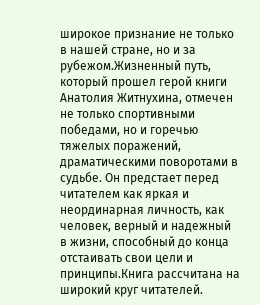широкое признание не только в нашей стране, но и за рубежом.Жизненный путь, который прошел герой книги Анатолия Житнухина, отмечен не только спортивными победами, но и горечью тяжелых поражений, драматическими поворотами в судьбе. Он предстает перед читателем как яркая и неординарная личность, как человек, верный и надежный в жизни, способный до конца отстаивать свои цели и принципы.Книга рассчитана на широкий круг читателей.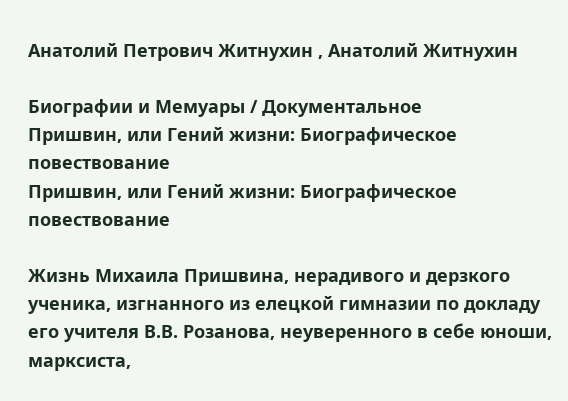Анатолий Петрович Житнухин , Анатолий Житнухин

Биографии и Мемуары / Документальное
Пришвин, или Гений жизни: Биографическое повествование
Пришвин, или Гений жизни: Биографическое повествование

Жизнь Михаила Пришвина, нерадивого и дерзкого ученика, изгнанного из елецкой гимназии по докладу его учителя В.В. Розанова, неуверенного в себе юноши, марксиста,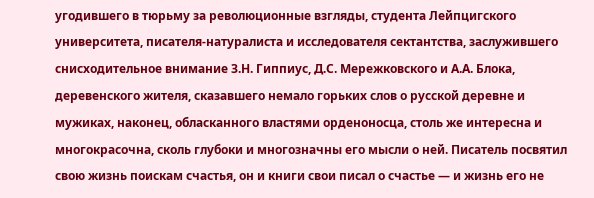угодившего в тюрьму за революционные взгляды, студента Лейпцигского университета, писателя-натуралиста и исследователя сектантства, заслужившего снисходительное внимание З.Н. Гиппиус, Д.С. Мережковского и А.А. Блока, деревенского жителя, сказавшего немало горьких слов о русской деревне и мужиках, наконец, обласканного властями орденоносца, столь же интересна и многокрасочна, сколь глубоки и многозначны его мысли о ней. Писатель посвятил свою жизнь поискам счастья, он и книги свои писал о счастье — и жизнь его не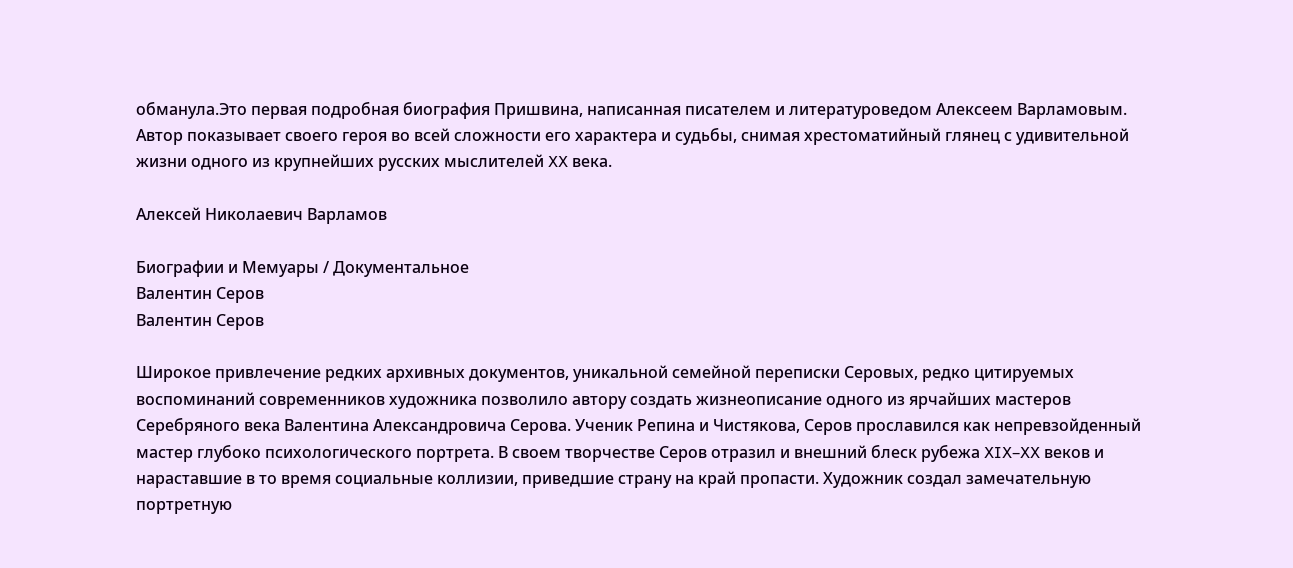обманула.Это первая подробная биография Пришвина, написанная писателем и литературоведом Алексеем Варламовым. Автор показывает своего героя во всей сложности его характера и судьбы, снимая хрестоматийный глянец с удивительной жизни одного из крупнейших русских мыслителей XX века.

Алексей Николаевич Варламов

Биографии и Мемуары / Документальное
Валентин Серов
Валентин Серов

Широкое привлечение редких архивных документов, уникальной семейной переписки Серовых, редко цитируемых воспоминаний современников художника позволило автору создать жизнеописание одного из ярчайших мастеров Серебряного века Валентина Александровича Серова. Ученик Репина и Чистякова, Серов прославился как непревзойденный мастер глубоко психологического портрета. В своем творчестве Серов отразил и внешний блеск рубежа XIX–XX веков и нараставшие в то время социальные коллизии, приведшие страну на край пропасти. Художник создал замечательную портретную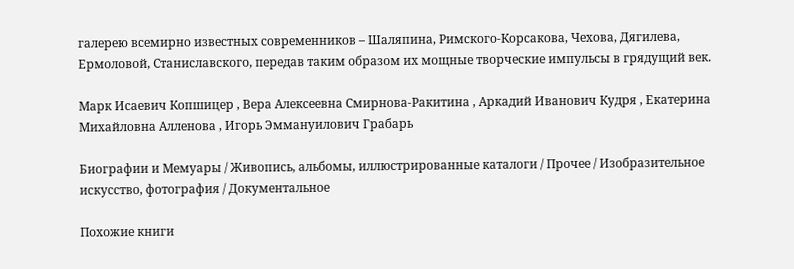галерею всемирно известных современников – Шаляпина, Римского-Корсакова, Чехова, Дягилева, Ермоловой, Станиславского, передав таким образом их мощные творческие импульсы в грядущий век.

Марк Исаевич Копшицер , Вера Алексеевна Смирнова-Ракитина , Аркадий Иванович Кудря , Екатерина Михайловна Алленова , Игорь Эммануилович Грабарь

Биографии и Мемуары / Живопись, альбомы, иллюстрированные каталоги / Прочее / Изобразительное искусство, фотография / Документальное

Похожие книги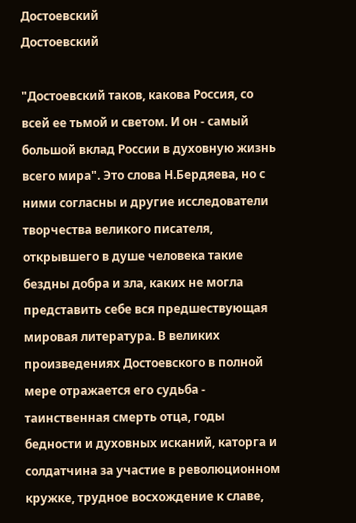Достоевский
Достоевский

"Достоевский таков, какова Россия, со всей ее тьмой и светом. И он - самый большой вклад России в духовную жизнь всего мира". Это слова Н.Бердяева, но с ними согласны и другие исследователи творчества великого писателя, открывшего в душе человека такие бездны добра и зла, каких не могла представить себе вся предшествующая мировая литература. В великих произведениях Достоевского в полной мере отражается его судьба - таинственная смерть отца, годы бедности и духовных исканий, каторга и солдатчина за участие в революционном кружке, трудное восхождение к славе,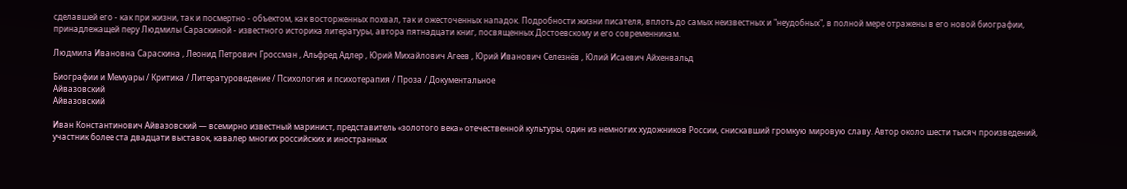сделавшей его - как при жизни, так и посмертно - объектом, как восторженных похвал, так и ожесточенных нападок. Подробности жизни писателя, вплоть до самых неизвестных и "неудобных", в полной мере отражены в его новой биографии, принадлежащей перу Людмилы Сараскиной - известного историка литературы, автора пятнадцати книг, посвященных Достоевскому и его современникам.

Людмила Ивановна Сараскина , Леонид Петрович Гроссман , Альфред Адлер , Юрий Михайлович Агеев , Юрий Иванович Селезнёв , Юлий Исаевич Айхенвальд

Биографии и Мемуары / Критика / Литературоведение / Психология и психотерапия / Проза / Документальное
Айвазовский
Айвазовский

Иван Константинович Айвазовский — всемирно известный маринист, представитель «золотого века» отечественной культуры, один из немногих художников России, снискавший громкую мировую славу. Автор около шести тысяч произведений, участник более ста двадцати выставок, кавалер многих российских и иностранных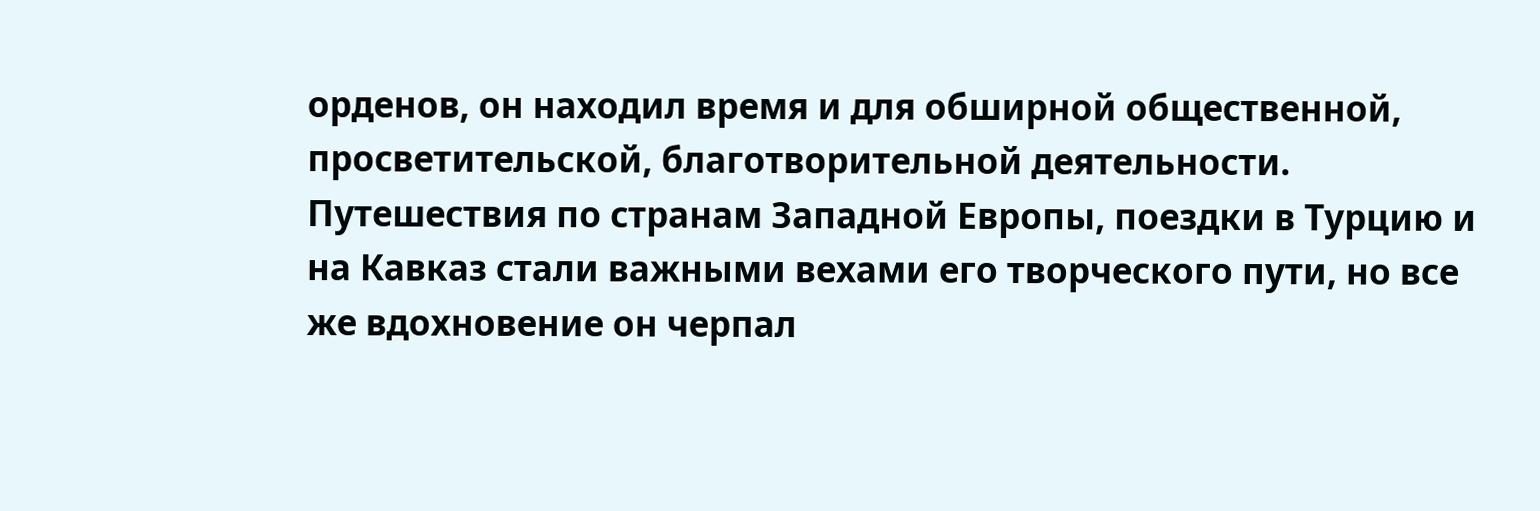орденов, он находил время и для обширной общественной, просветительской, благотворительной деятельности. Путешествия по странам Западной Европы, поездки в Турцию и на Кавказ стали важными вехами его творческого пути, но все же вдохновение он черпал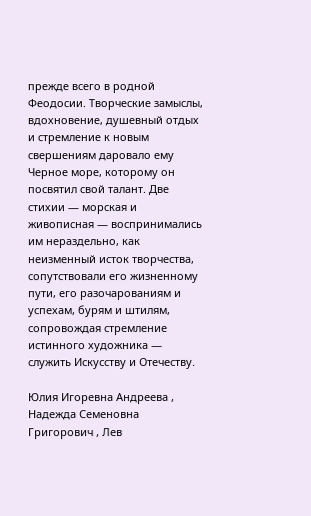прежде всего в родной Феодосии. Творческие замыслы, вдохновение, душевный отдых и стремление к новым свершениям даровало ему Черное море, которому он посвятил свой талант. Две стихии — морская и живописная — воспринимались им нераздельно, как неизменный исток творчества, сопутствовали его жизненному пути, его разочарованиям и успехам, бурям и штилям, сопровождая стремление истинного художника — служить Искусству и Отечеству.

Юлия Игоревна Андреева , Надежда Семеновна Григорович , Лев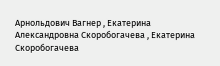Арнольдович Вагнер , Екатерина Александровна Скоробогачева , Екатерина Скоробогачева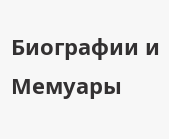Биографии и Мемуары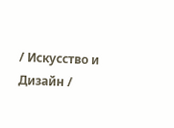/ Искусство и Дизайн /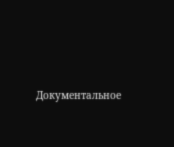Документальное